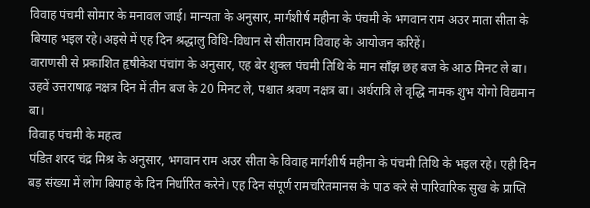विवाह पंचमी सोमार के मनावल जाई। मान्यता के अनुसार, मार्गशीर्ष महीना के पंचमी के भगवान राम अउर माता सीता के बियाह भइल रहे।अइसे में एह दिन श्रद्धालु विधि-विधान से सीताराम विवाह के आयोजन करिहें।
वाराणसी से प्रकाशित हृषीकेश पंचांग के अनुसार, एह बेर शुक्ल पंचमी तिथि के मान साँझ छह बज के आठ मिनट ले बा। उहवें उत्तराषाढ़ नक्षत्र दिन में तीन बज के 20 मिनट ले, पश्चात श्रवण नक्षत्र बा। अर्धरात्रि ले वृद्धि नामक शुभ योगो विद्यमान बा।
विवाह पंचमी के महत्व
पंडित शरद चंद्र मिश्र के अनुसार, भगवान राम अउर सीता के विवाह मार्गशीर्ष महीना के पंचमी तिथि के भइल रहे। एही दिन बड़ संख्या में लोग बियाह के दिन निर्धारित करेने। एह दिन संपूर्ण रामचरितमानस के पाठ करे से पारिवारिक सुख के प्राप्ति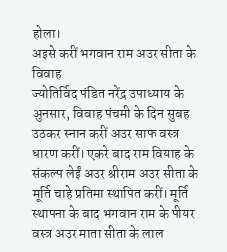होला।
अइसे करीं भगवान राम अउर सीता के विवाह
ज्योतिर्विद पंडित नरेंद्र उपाध्याय के अुनसार, विवाह पंचमी के दिन सुबह उठकर स्नान करीं अउर साफ वस्त्र धारण करीं। एकरे बाद राम वियाह के संकल्प लेईं अउर श्रीराम अउर सीता के मूर्ति चाहे प्रतिमा स्थापित करीं। मूर्ति स्थापना के बाद भगवान राम के पीयर वस्त्र अउर माता सीता के लाल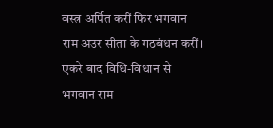वस्त्र अर्पित करीं फिर भगवान राम अउर सीता के गठबंधन करीं। एकरे बाद विधि-विधान से भगवान राम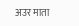अउर माता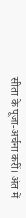सीता के पूजा-अर्चना करीं। अंत में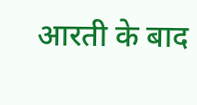आरती के बाद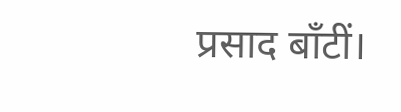प्रसाद बाँटीं।